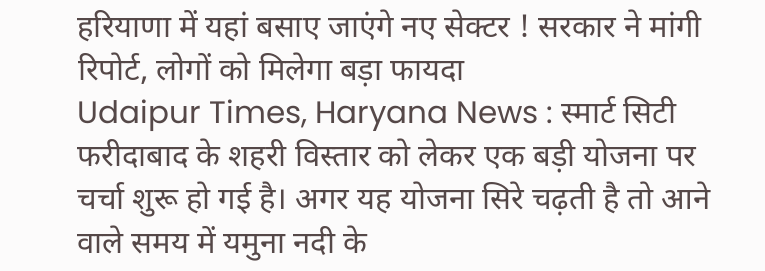हरियाणा में यहां बसाए जाएंगे नए सेक्टर ! सरकार ने मांगी रिपोर्ट, लोगों को मिलेगा बड़ा फायदा
Udaipur Times, Haryana News : स्मार्ट सिटी फरीदाबाद के शहरी विस्तार को लेकर एक बड़ी योजना पर चर्चा शुरू हो गई है। अगर यह योजना सिरे चढ़ती है तो आने वाले समय में यमुना नदी के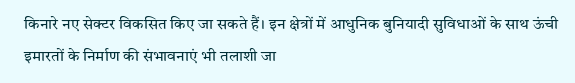किनारे नए सेक्टर विकसित किए जा सकते हैं। इन क्षेत्रों में आधुनिक बुनियादी सुविधाओं के साथ ऊंची इमारतों के निर्माण की संभावनाएं भी तलाशी जा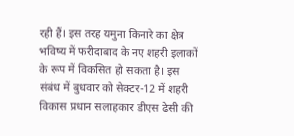रही हैं। इस तरह यमुना किनारे का क्षेत्र भविष्य में फरीदाबाद के नए शहरी इलाकों के रूप में विकसित हो सकता है। इस संबंध में बुधवार को सेक्टर-12 में शहरी विकास प्रधान सलाहकार डीएस ढेसी की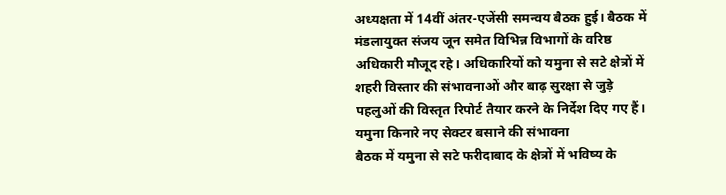अध्यक्षता में 14वीं अंतर-एजेंसी समन्वय बैठक हुई। बैठक में मंडलायुक्त संजय जून समेत विभिन्न विभागों के वरिष्ठ अधिकारी मौजूद रहे। अधिकारियों को यमुना से सटे क्षेत्रों में शहरी विस्तार की संभावनाओं और बाढ़ सुरक्षा से जुड़े पहलुओं की विस्तृत रिपोर्ट तैयार करने के निर्देश दिए गए हैं।
यमुना किनारे नए सेक्टर बसाने की संभावना
बैठक में यमुना से सटे फरीदाबाद के क्षेत्रों में भविष्य के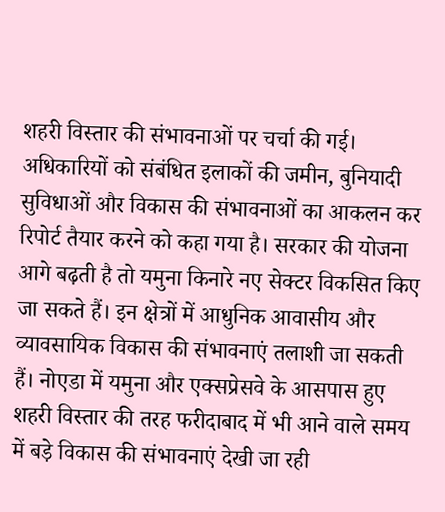शहरी विस्तार की संभावनाओं पर चर्चा की गई। अधिकारियों को संबंधित इलाकों की जमीन, बुनियादी सुविधाओं और विकास की संभावनाओं का आकलन कर रिपोर्ट तैयार करने को कहा गया है। सरकार की योजना आगे बढ़ती है तो यमुना किनारे नए सेक्टर विकसित किए जा सकते हैं। इन क्षेत्रों में आधुनिक आवासीय और व्यावसायिक विकास की संभावनाएं तलाशी जा सकती हैं। नोएडा में यमुना और एक्सप्रेसवे के आसपास हुए शहरी विस्तार की तरह फरीदाबाद में भी आने वाले समय में बड़े विकास की संभावनाएं देखी जा रही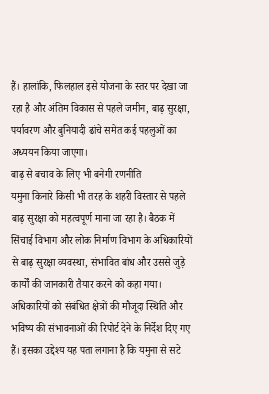हैं। हालांकि, फिलहाल इसे योजना के स्तर पर देखा जा रहा है और अंतिम विकास से पहले जमीन, बाढ़ सुरक्षा, पर्यावरण और बुनियादी ढांचे समेत कई पहलुओं का अध्ययन किया जाएगा।
बाढ़ से बचाव के लिए भी बनेगी रणनीति
यमुना किनारे किसी भी तरह के शहरी विस्तार से पहले बाढ़ सुरक्षा को महत्वपूर्ण माना जा रहा है। बैठक में सिंचाई विभाग और लोक निर्माण विभाग के अधिकारियों से बाढ़ सुरक्षा व्यवस्था, संभावित बांध और उससे जुड़े कार्यों की जानकारी तैयार करने को कहा गया। अधिकारियों को संबंधित क्षेत्रों की मौजूदा स्थिति और भविष्य की संभावनाओं की रिपोर्ट देने के निर्देश दिए गए हैं। इसका उद्देश्य यह पता लगाना है कि यमुना से सटे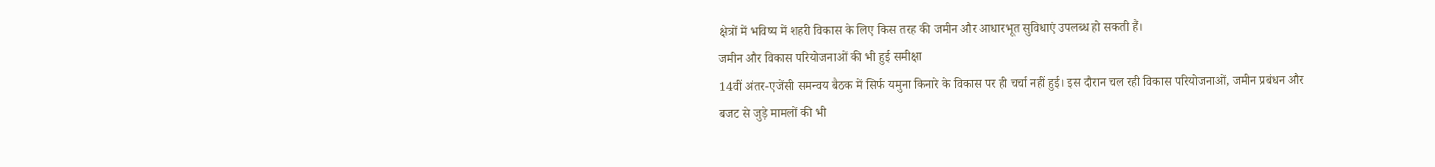क्षेत्रों में भविष्य में शहरी विकास के लिए किस तरह की जमीन और आधारभूत सुविधाएं उपलब्ध हो सकती हैं।
जमीन और विकास परियोजनाओं की भी हुई समीक्षा
14वीं अंतर-एजेंसी समन्वय बैठक में सिर्फ यमुना किनारे के विकास पर ही चर्चा नहीं हुई। इस दौरान चल रही विकास परियोजनाओं, जमीन प्रबंधन और बजट से जुड़े मामलों की भी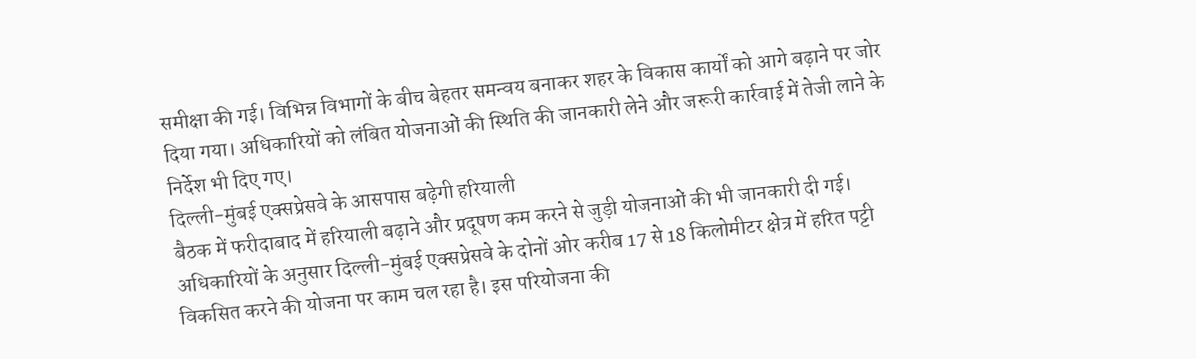समीक्षा की गई। विभिन्न विभागों के बीच बेहतर समन्वय बनाकर शहर के विकास कार्यों को आगे बढ़ाने पर जोर दिया गया। अधिकारियों को लंबित योजनाओं की स्थिति की जानकारी लेने और जरूरी कार्रवाई में तेजी लाने के निर्देश भी दिए गए।
दिल्ली-मुंबई एक्सप्रेसवे के आसपास बढ़ेगी हरियाली
बैठक में फरीदाबाद में हरियाली बढ़ाने और प्रदूषण कम करने से जुड़ी योजनाओं की भी जानकारी दी गई। अधिकारियों के अनुसार दिल्ली-मुंबई एक्सप्रेसवे के दोनों ओर करीब 17 से 18 किलोमीटर क्षेत्र में हरित पट्टी विकसित करने की योजना पर काम चल रहा है। इस परियोजना की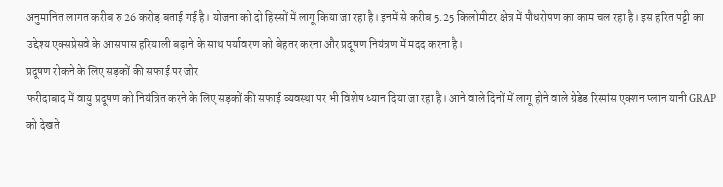अनुमानित लागत करीब रु 26 करोड़ बताई गई है। योजना को दो हिस्सों में लागू किया जा रहा है। इनमें से करीब 5.25 किलोमीटर क्षेत्र में पौधरोपण का काम चल रहा है। इस हरित पट्टी का उद्देश्य एक्सप्रेसवे के आसपास हरियाली बढ़ाने के साथ पर्यावरण को बेहतर करना और प्रदूषण नियंत्रण में मदद करना है।
प्रदूषण रोकने के लिए सड़कों की सफाई पर जोर
फरीदाबाद में वायु प्रदूषण को नियंत्रित करने के लिए सड़कों की सफाई व्यवस्था पर भी विशेष ध्यान दिया जा रहा है। आने वाले दिनों में लागू होने वाले ग्रेडेड रिस्पांस एक्शन प्लान यानी GRAP को देखते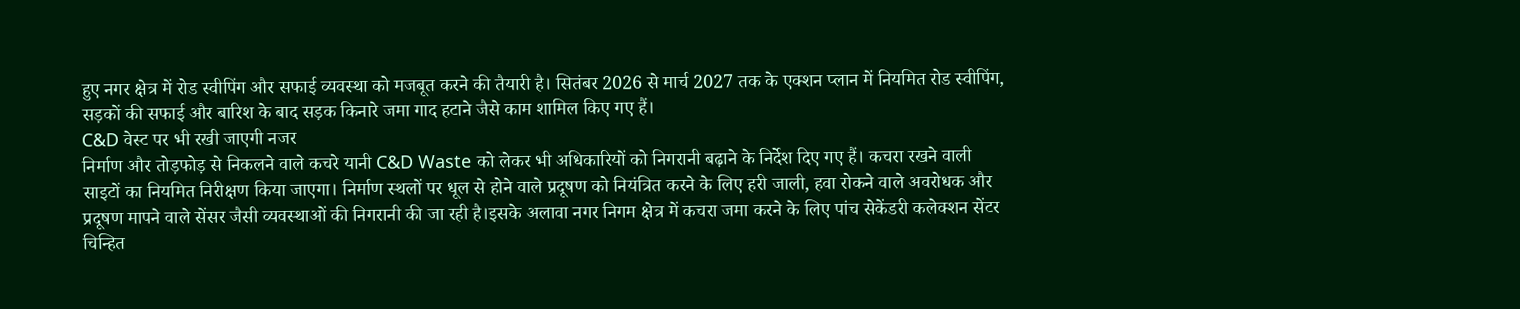हुए नगर क्षेत्र में रोड स्वीपिंग और सफाई व्यवस्था को मजबूत करने की तैयारी है। सितंबर 2026 से मार्च 2027 तक के एक्शन प्लान में नियमित रोड स्वीपिंग, सड़कों की सफाई और बारिश के बाद सड़क किनारे जमा गाद हटाने जैसे काम शामिल किए गए हैं।
C&D वेस्ट पर भी रखी जाएगी नजर
निर्माण और तोड़फोड़ से निकलने वाले कचरे यानी C&D Waste को लेकर भी अधिकारियों को निगरानी बढ़ाने के निर्देश दिए गए हैं। कचरा रखने वाली साइटों का नियमित निरीक्षण किया जाएगा। निर्माण स्थलों पर धूल से होने वाले प्रदूषण को नियंत्रित करने के लिए हरी जाली, हवा रोकने वाले अवरोधक और प्रदूषण मापने वाले सेंसर जैसी व्यवस्थाओं की निगरानी की जा रही है।इसके अलावा नगर निगम क्षेत्र में कचरा जमा करने के लिए पांच सेकेंडरी कलेक्शन सेंटर चिन्हित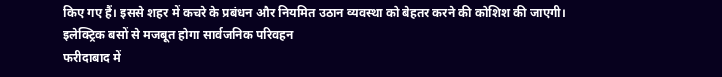किए गए हैं। इससे शहर में कचरे के प्रबंधन और नियमित उठान व्यवस्था को बेहतर करने की कोशिश की जाएगी।
इलेक्ट्रिक बसों से मजबूत होगा सार्वजनिक परिवहन
फरीदाबाद में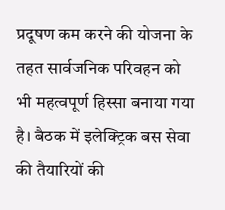प्रदूषण कम करने की योजना के तहत सार्वजनिक परिवहन को भी महत्वपूर्ण हिस्सा बनाया गया है। बैठक में इलेक्ट्रिक बस सेवा की तैयारियों की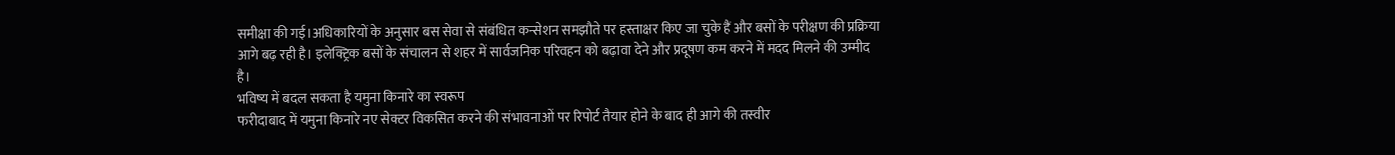समीक्षा की गई।अधिकारियों के अनुसार बस सेवा से संबंधित कन्सेशन समझौते पर हस्ताक्षर किए जा चुके हैं और बसों के परीक्षण की प्रक्रिया आगे बढ़ रही है। इलेक्ट्रिक बसों के संचालन से शहर में सार्वजनिक परिवहन को बढ़ावा देने और प्रदूषण कम करने में मदद मिलने की उम्मीद है।
भविष्य में बदल सकता है यमुना किनारे का स्वरूप
फरीदाबाद में यमुना किनारे नए सेक्टर विकसित करने की संभावनाओं पर रिपोर्ट तैयार होने के बाद ही आगे की तस्वीर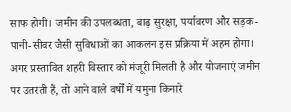साफ होगी। जमीन की उपलब्धता, बाढ़ सुरक्षा, पर्यावरण और सड़क-पानी-सीवर जैसी सुविधाओं का आकलन इस प्रक्रिया में अहम होगा। अगर प्रस्तावित शहरी विस्तार को मंजूरी मिलती है और योजनाएं जमीन पर उतरती हैं, तो आने वाले वर्षों में यमुना किनारे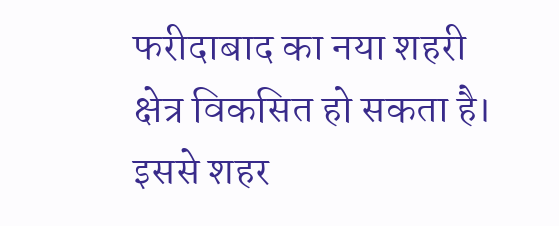फरीदाबाद का नया शहरी क्षेत्र विकसित हो सकता है। इससे शहर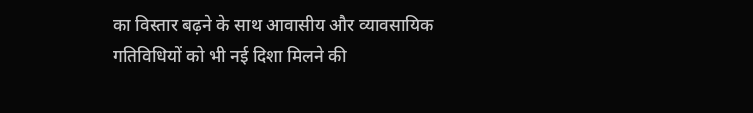का विस्तार बढ़ने के साथ आवासीय और व्यावसायिक गतिविधियों को भी नई दिशा मिलने की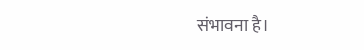संभावना है।